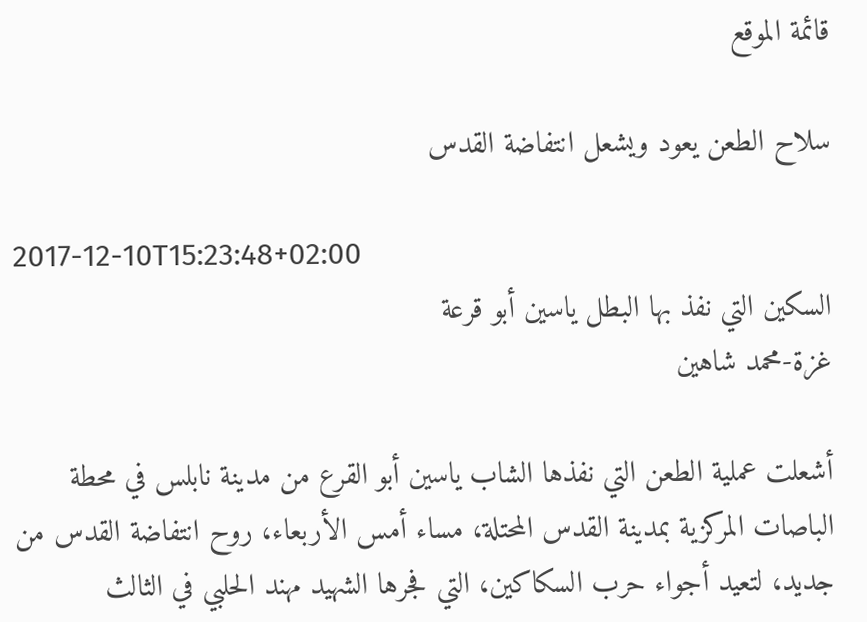قائمة الموقع

سلاح الطعن يعود ويشعل انتفاضة القدس

2017-12-10T15:23:48+02:00
السكين التي نفذ بها البطل ياسين أبو قرعة
غزة-محمد شاهين

أشعلت عملية الطعن التي نفذها الشاب ياسين أبو القرع من مدينة نابلس في محطة الباصات المركزية بمدينة القدس المحتلة، مساء أمس الأربعاء، روح انتفاضة القدس من جديد، لتعيد أجواء حرب السكاكين، التي فجرها الشهيد مهند الحلبي في الثالث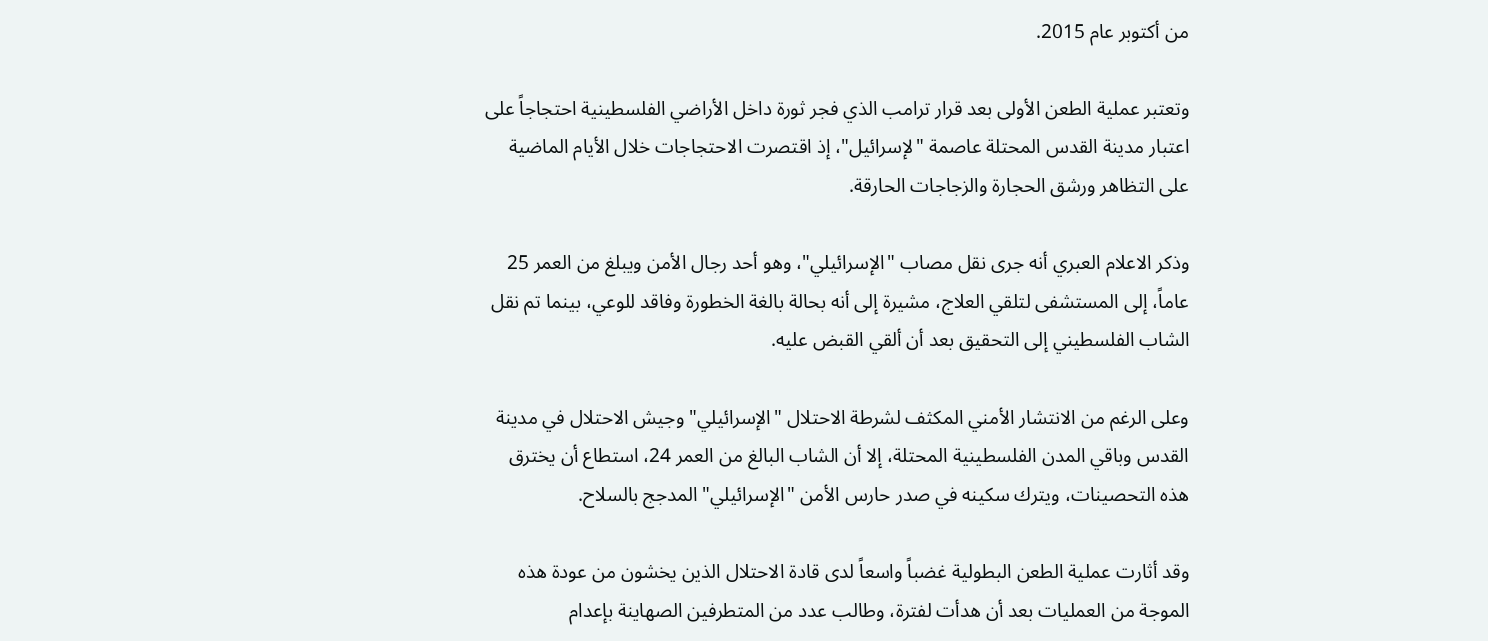من أكتوبر عام 2015.

وتعتبر عملية الطعن الأولى بعد قرار ترامب الذي فجر ثورة داخل الأراضي الفلسطينية احتجاجاً على اعتبار مدينة القدس المحتلة عاصمة "لإسرائيل"، إذ اقتصرت الاحتجاجات خلال الأيام الماضية على التظاهر ورشق الحجارة والزجاجات الحارقة.

وذكر الاعلام العبري أنه جرى نقل مصاب "الإسرائيلي"، وهو أحد رجال الأمن ويبلغ من العمر 25 عاماً، إلى المستشفى لتلقي العلاج، مشيرة إلى أنه بحالة بالغة الخطورة وفاقد للوعي، بينما تم نقل الشاب الفلسطيني إلى التحقيق بعد أن ألقي القبض عليه.

وعلى الرغم من الانتشار الأمني المكثف لشرطة الاحتلال "الإسرائيلي" وجيش الاحتلال في مدينة القدس وباقي المدن الفلسطينية المحتلة، إلا أن الشاب البالغ من العمر 24، استطاع أن يخترق هذه التحصينات، ويترك سكينه في صدر حارس الأمن "الإسرائيلي" المدجج بالسلاح.

وقد أثارت عملية الطعن البطولية غضباً واسعاً لدى قادة الاحتلال الذين يخشون من عودة هذه الموجة من العمليات بعد أن هدأت لفترة، وطالب عدد من المتطرفين الصهاينة بإعدام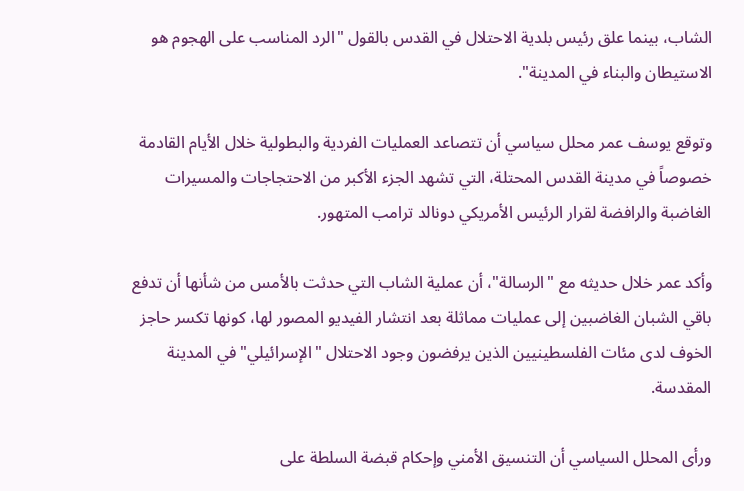الشاب، بينما علق رئيس بلدية الاحتلال في القدس بالقول "الرد المناسب على الهجوم هو الاستيطان والبناء في المدينة".

وتوقع يوسف عمر محلل سياسي أن تتصاعد العمليات الفردية والبطولية خلال الأيام القادمة خصوصاً في مدينة القدس المحتلة، التي تشهد الجزء الأكبر من الاحتجاجات والمسيرات الغاضبة والرافضة لقرار الرئيس الأمريكي دونالد ترامب المتهور.

وأكد عمر خلال حديثه مع "الرسالة"، أن عملية الشاب التي حدثت بالأمس من شأنها أن تدفع باقي الشبان الغاضبين إلى عمليات مماثلة بعد انتشار الفيديو المصور لها، كونها تكسر حاجز الخوف لدى مئات الفلسطينيين الذين يرفضون وجود الاحتلال "الإسرائيلي" في المدينة المقدسة.

ورأى المحلل السياسي أن التنسيق الأمني وإحكام قبضة السلطة على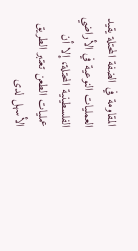المقاومة في الضفة المحتلة يقيد العمليات النوعية في الأراضي الفلسطينية المحتلة، إلا أن عمليات الطعن تعتبر الطريق الأسهل لدى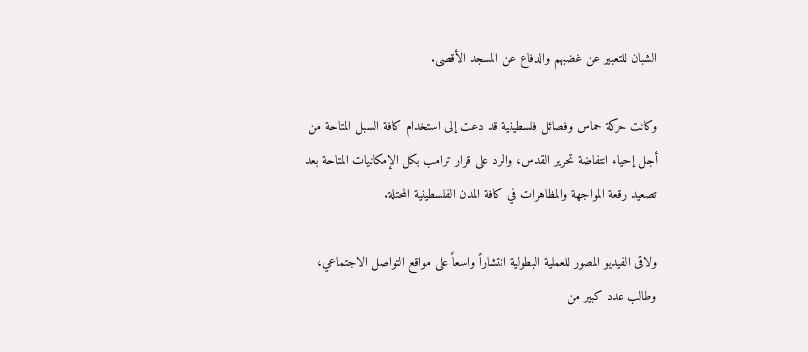الشبان للتعبير عن غضبهم والدفاع عن المسجد الأقصى.

وكانت حركة حماس وفصائل فلسطينية قد دعت إلى استخدام كافة السبل المتاحة من أجل إحياء انتفاضة تحرير القدس، والرد على قرار ترامب بكل الإمكانيات المتاحة بعد تصعيد رقعة المواجهة والمظاهرات في كافة المدن الفلسطينية المحتلة.

ولاقى الفيديو المصور للعملية البطولية انتشاراً واسعاً على مواقع التواصل الاجتماعي، وطالب عدد كبير من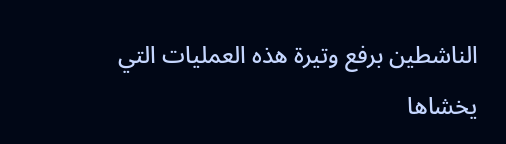الناشطين برفع وتيرة هذه العمليات التي يخشاها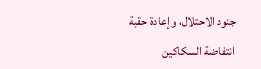جنود الاحتلال، وإعادة حقبة انتفاضة السكاكين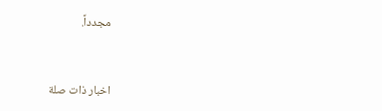مجدداً.



اخبار ذات صلة